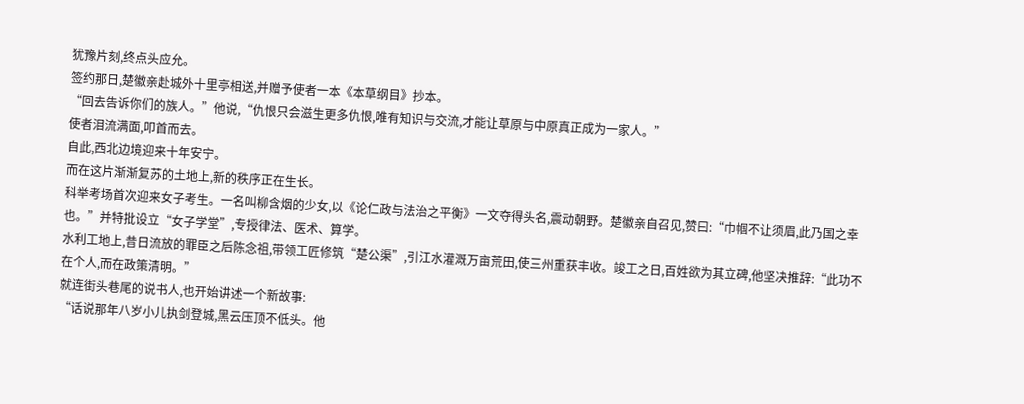犹豫片刻,终点头应允。
签约那日,楚徽亲赴城外十里亭相送,并赠予使者一本《本草纲目》抄本。
“回去告诉你们的族人。”他说,“仇恨只会滋生更多仇恨,唯有知识与交流,才能让草原与中原真正成为一家人。”
使者泪流满面,叩首而去。
自此,西北边境迎来十年安宁。
而在这片渐渐复苏的土地上,新的秩序正在生长。
科举考场首次迎来女子考生。一名叫柳含烟的少女,以《论仁政与法治之平衡》一文夺得头名,震动朝野。楚徽亲自召见,赞曰:“巾帼不让须眉,此乃国之幸也。”并特批设立“女子学堂”,专授律法、医术、算学。
水利工地上,昔日流放的罪臣之后陈念祖,带领工匠修筑“楚公渠”,引江水灌溉万亩荒田,使三州重获丰收。竣工之日,百姓欲为其立碑,他坚决推辞:“此功不在个人,而在政策清明。”
就连街头巷尾的说书人,也开始讲述一个新故事:
“话说那年八岁小儿执剑登城,黑云压顶不低头。他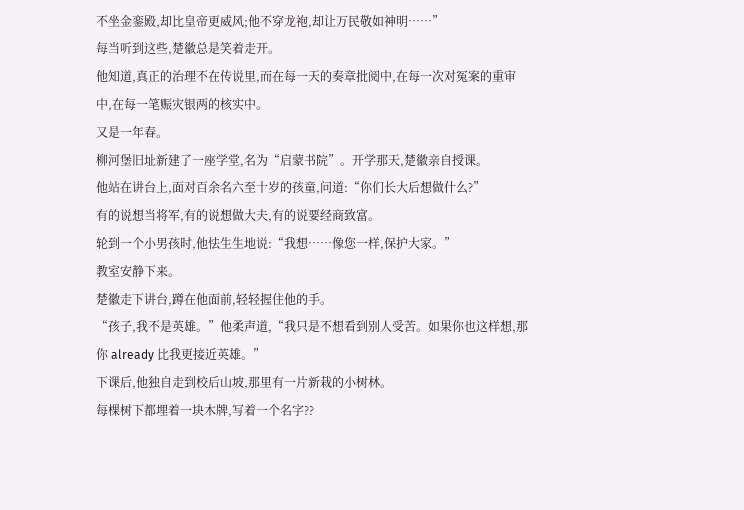不坐金銮殿,却比皇帝更威风;他不穿龙袍,却让万民敬如神明……”
每当听到这些,楚徽总是笑着走开。
他知道,真正的治理不在传说里,而在每一天的奏章批阅中,在每一次对冤案的重审中,在每一笔赈灾银两的核实中。
又是一年春。
柳河堡旧址新建了一座学堂,名为“启蒙书院”。开学那天,楚徽亲自授课。
他站在讲台上,面对百余名六至十岁的孩童,问道:“你们长大后想做什么?”
有的说想当将军,有的说想做大夫,有的说要经商致富。
轮到一个小男孩时,他怯生生地说:“我想……像您一样,保护大家。”
教室安静下来。
楚徽走下讲台,蹲在他面前,轻轻握住他的手。
“孩子,我不是英雄。”他柔声道,“我只是不想看到别人受苦。如果你也这样想,那你 already 比我更接近英雄。”
下课后,他独自走到校后山坡,那里有一片新栽的小树林。
每棵树下都埋着一块木牌,写着一个名字??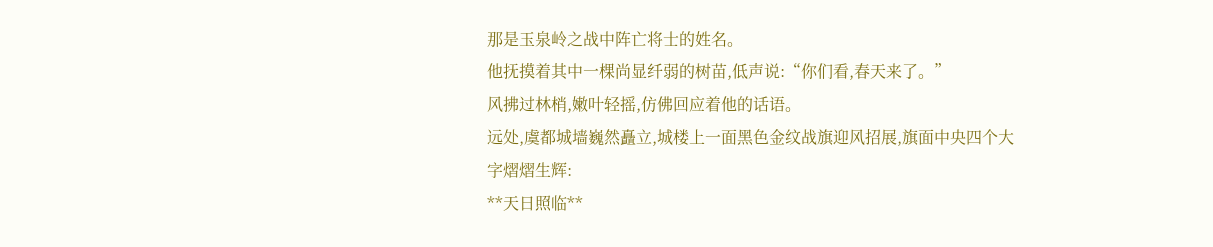那是玉泉岭之战中阵亡将士的姓名。
他抚摸着其中一棵尚显纤弱的树苗,低声说:“你们看,春天来了。”
风拂过林梢,嫩叶轻摇,仿佛回应着他的话语。
远处,虞都城墙巍然矗立,城楼上一面黑色金纹战旗迎风招展,旗面中央四个大字熠熠生辉:
**天日照临**